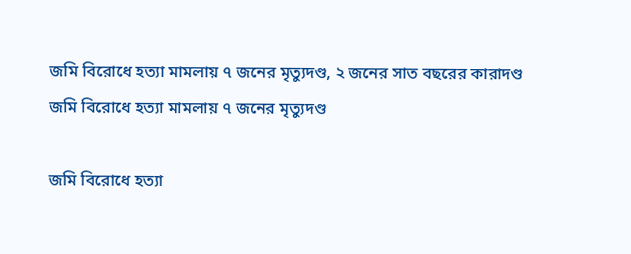জমি বিরোধে হত্যা মামলায় ৭ জনের মৃত্যুদণ্ড, ২ জনের সাত বছরের কারাদণ্ড
জমি বিরোধে হত্যা মামলায় ৭ জনের মৃত্যুদণ্ড

জমি বিরোধে হত্যা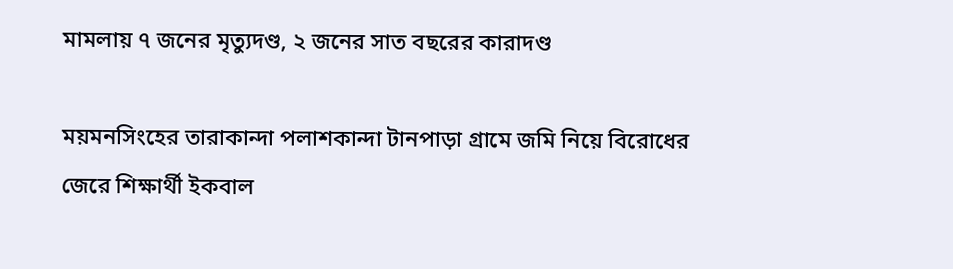মামলায় ৭ জনের মৃত্যুদণ্ড, ২ জনের সাত বছরের কারাদণ্ড

ময়মনসিংহের তারাকান্দা পলাশকান্দা টানপাড়া গ্রামে জমি নিয়ে বিরোধের জেরে শিক্ষার্থী ইকবাল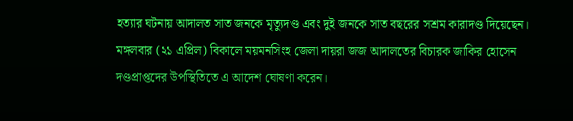হত্যার ঘটনায় আদালত সাত জনকে মৃত্যুদণ্ড এবং দুই জনকে সাত বছরের সশ্রম কারাদণ্ড দিয়েছেন। মঙ্গলবার (২১ এপ্রিল) বিকালে ময়মনসিংহ জেলা দায়রা জজ আদালতের বিচারক জাকির হোসেন দণ্ডপ্রাপ্তদের উপস্থিতিতে এ আদেশ ঘোষণা করেন।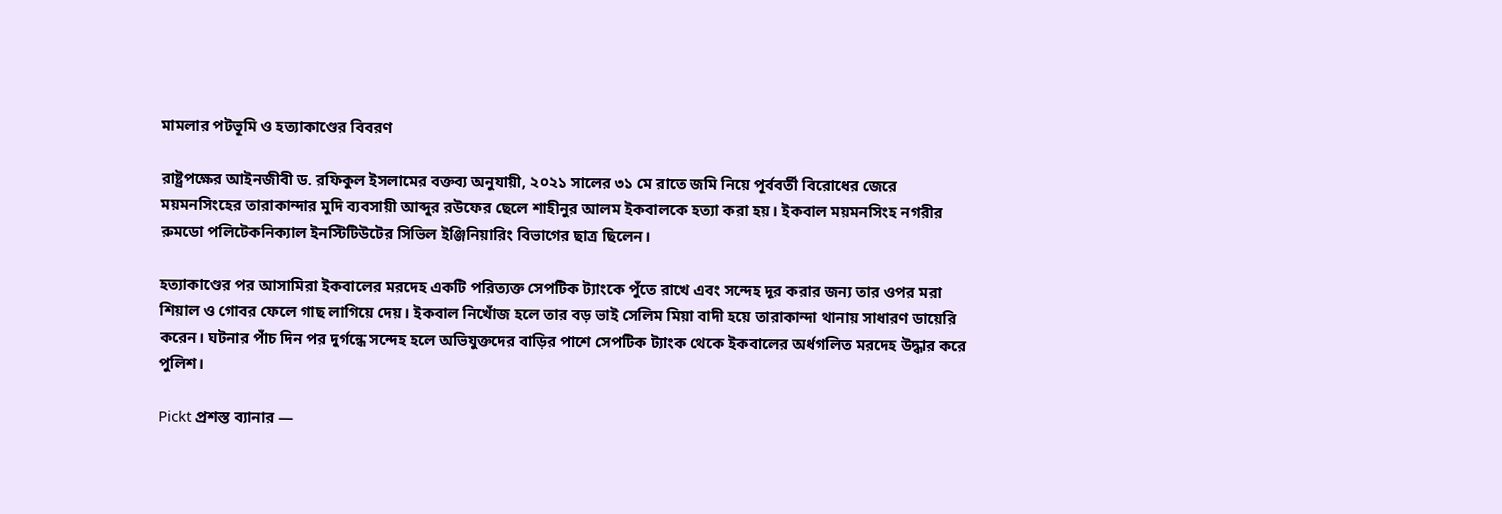মামলার পটভূমি ও হত্যাকাণ্ডের বিবরণ

রাষ্ট্রপক্ষের আইনজীবী ড. রফিকুল ইসলামের বক্তব্য অনুযায়ী, ২০২১ সালের ৩১ মে রাতে জমি নিয়ে পূর্ববর্তী বিরোধের জেরে ময়মনসিংহের তারাকান্দার মুদি ব্যবসায়ী আব্দুর রউফের ছেলে শাহীনুর আলম ইকবালকে হত্যা করা হয়। ইকবাল ময়মনসিংহ নগরীর রুমডো পলিটেকনিক্যাল ইনস্টিটিউটের সিভিল ইঞ্জিনিয়ারিং বিভাগের ছাত্র ছিলেন।

হত্যাকাণ্ডের পর আসামিরা ইকবালের মরদেহ একটি পরিত্যক্ত সেপটিক ট্যাংকে পুঁতে রাখে এবং সন্দেহ দূর করার জন্য তার ওপর মরা শিয়াল ও গোবর ফেলে গাছ লাগিয়ে দেয়। ইকবাল নিখোঁজ হলে তার বড় ভাই সেলিম মিয়া বাদী হয়ে তারাকান্দা থানায় সাধারণ ডায়েরি করেন। ঘটনার পাঁচ দিন পর দুর্গন্ধে সন্দেহ হলে অভিযুক্তদের বাড়ির পাশে সেপটিক ট্যাংক থেকে ইকবালের অর্ধগলিত মরদেহ উদ্ধার করে পুলিশ।

Pickt প্রশস্ত ব্যানার —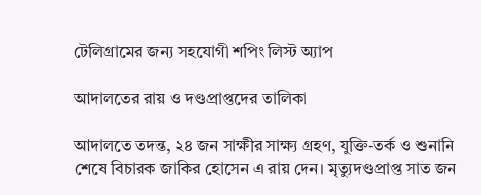টেলিগ্রামের জন্য সহযোগী শপিং লিস্ট অ্যাপ

আদালতের রায় ও দণ্ডপ্রাপ্তদের তালিকা

আদালতে তদন্ত, ২৪ জন সাক্ষীর সাক্ষ্য গ্রহণ, যুক্তি-তর্ক ও শুনানি শেষে বিচারক জাকির হোসেন এ রায় দেন। মৃত্যুদণ্ডপ্রাপ্ত সাত জন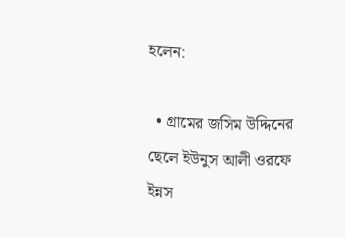হলেন:

  • গ্রামের জসিম উদ্দিনের ছেলে ইউনুস আলী ওরফে ইন্নস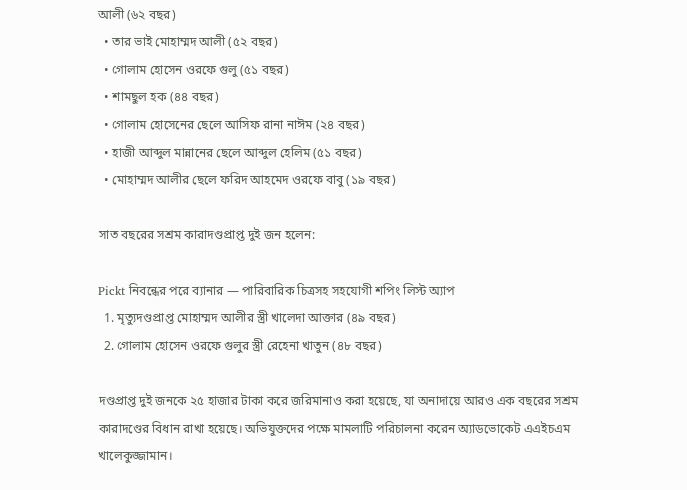আলী (৬২ বছর)
  • তার ভাই মোহাম্মদ আলী (৫২ বছর)
  • গোলাম হোসেন ওরফে গুলু (৫১ বছর)
  • শামছুল হক (৪৪ বছর)
  • গোলাম হোসেনের ছেলে আসিফ রানা নাঈম (২৪ বছর)
  • হাজী আব্দুল মান্নানের ছেলে আব্দুল হেলিম (৫১ বছর)
  • মোহাম্মদ আলীর ছেলে ফরিদ আহমেদ ওরফে বাবু (১৯ বছর)

সাত বছরের সশ্রম কারাদণ্ডপ্রাপ্ত দুই জন হলেন:

Pickt নিবন্ধের পরে ব্যানার — পারিবারিক চিত্রসহ সহযোগী শপিং লিস্ট অ্যাপ
  1. মৃত্যুদণ্ডপ্রাপ্ত মোহাম্মদ আলীর স্ত্রী খালেদা আক্তার (৪৯ বছর)
  2. গোলাম হোসেন ওরফে গুলুর স্ত্রী রেহেনা খাতুন (৪৮ বছর)

দণ্ডপ্রাপ্ত দুই জনকে ২৫ হাজার টাকা করে জরিমানাও করা হয়েছে, যা অনাদায়ে আরও এক বছরের সশ্রম কারাদণ্ডের বিধান রাখা হয়েছে। অভিযুক্তদের পক্ষে মামলাটি পরিচালনা করেন অ্যাডভোকেট এএইচএম খালেকুজ্জামান।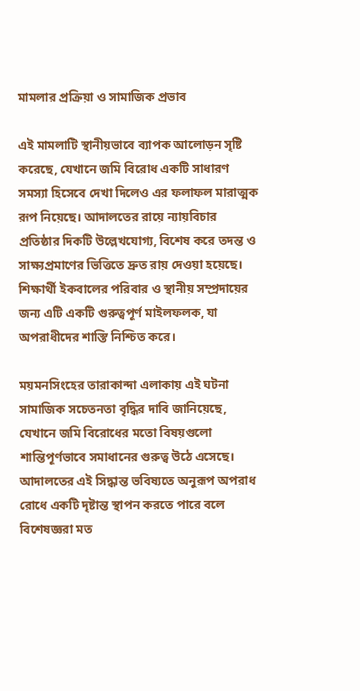মামলার প্রক্রিয়া ও সামাজিক প্রভাব

এই মামলাটি স্থানীয়ভাবে ব্যাপক আলোড়ন সৃষ্টি করেছে, যেখানে জমি বিরোধ একটি সাধারণ সমস্যা হিসেবে দেখা দিলেও এর ফলাফল মারাত্মক রূপ নিয়েছে। আদালতের রায়ে ন্যায়বিচার প্রতিষ্ঠার দিকটি উল্লেখযোগ্য, বিশেষ করে তদন্ত ও সাক্ষ্যপ্রমাণের ভিত্তিতে দ্রুত রায় দেওয়া হয়েছে। শিক্ষার্থী ইকবালের পরিবার ও স্থানীয় সম্প্রদায়ের জন্য এটি একটি গুরুত্বপূর্ণ মাইলফলক, যা অপরাধীদের শাস্তি নিশ্চিত করে।

ময়মনসিংহের তারাকান্দা এলাকায় এই ঘটনা সামাজিক সচেতনতা বৃদ্ধির দাবি জানিয়েছে, যেখানে জমি বিরোধের মতো বিষয়গুলো শান্তিপূর্ণভাবে সমাধানের গুরুত্ব উঠে এসেছে। আদালতের এই সিদ্ধান্ত ভবিষ্যতে অনুরূপ অপরাধ রোধে একটি দৃষ্টান্ত স্থাপন করতে পারে বলে বিশেষজ্ঞরা মত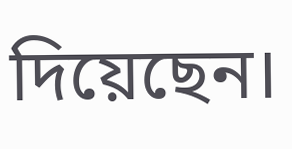দিয়েছেন।